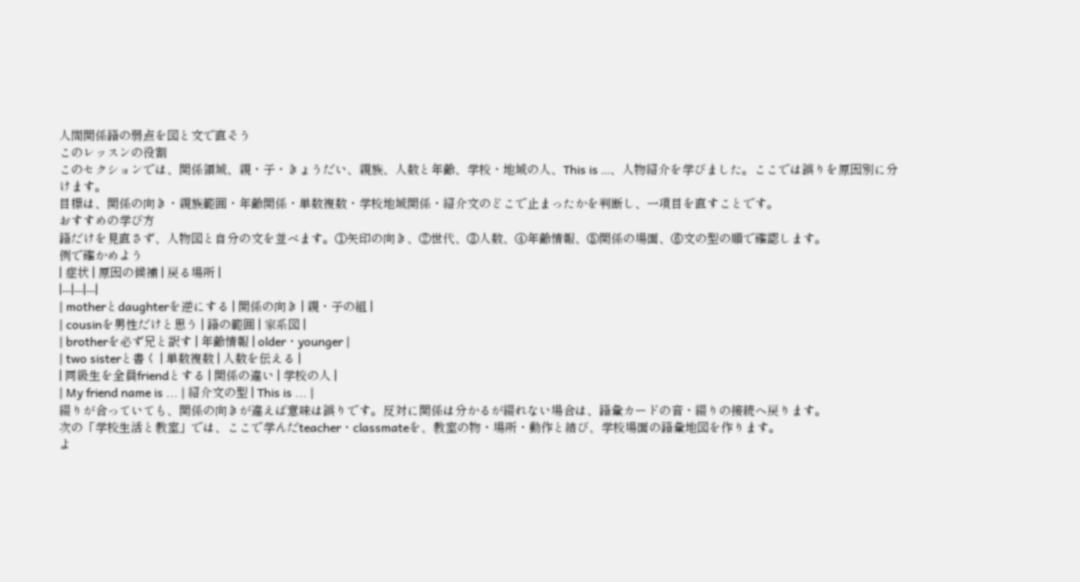人間関係語の弱点を図と文で直そう
このレッスンの役割
このセクションでは、関係領域、親・子・きょうだい、親族、人数と年齢、学校・地域の人、This is ...、人物紹介を学びました。ここでは誤りを原因別に分けます。
目標は、関係の向き・親族範囲・年齢関係・単数複数・学校地域関係・紹介文のどこで止まったかを判断し、一項目を直すことです。
おすすめの学び方
語だけを見直さず、人物図と自分の文を並べます。①矢印の向き、②世代、③人数、④年齢情報、⑤関係の場面、⑥文の型の順で確認します。
例で確かめよう
| 症状 | 原因の候補 | 戻る場所 |
|---|---|---|
| motherとdaughterを逆にする | 関係の向き | 親・子の組 |
| cousinを男性だけと思う | 語の範囲 | 家系図 |
| brotherを必ず兄と訳す | 年齢情報 | older・younger |
| two sisterと書く | 単数複数 | 人数を伝える |
| 同級生を全員friendとする | 関係の違い | 学校の人 |
| My friend name is ... | 紹介文の型 | This is ... |
綴りが合っていても、関係の向きが違えば意味は誤りです。反対に関係は分かるが綴れない場合は、語彙カードの音・綴りの接続へ戻ります。
次の「学校生活と教室」では、ここで学んだteacher・classmateを、教室の物・場所・動作と結び、学校場面の語彙地図を作ります。
よ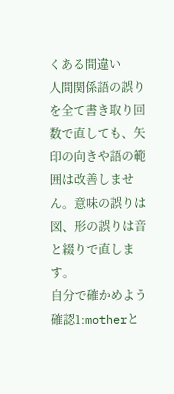くある間違い
人間関係語の誤りを全て書き取り回数で直しても、矢印の向きや語の範囲は改善しません。意味の誤りは図、形の誤りは音と綴りで直します。
自分で確かめよう
確認1:motherと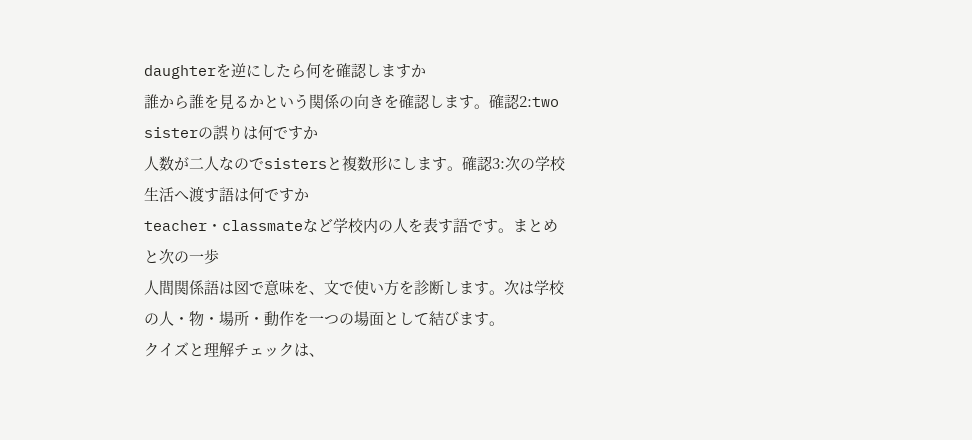daughterを逆にしたら何を確認しますか
誰から誰を見るかという関係の向きを確認します。確認2:two sisterの誤りは何ですか
人数が二人なのでsistersと複数形にします。確認3:次の学校生活へ渡す語は何ですか
teacher・classmateなど学校内の人を表す語です。まとめと次の一歩
人間関係語は図で意味を、文で使い方を診断します。次は学校の人・物・場所・動作を一つの場面として結びます。
クイズと理解チェックは、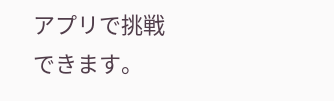アプリで挑戦できます。